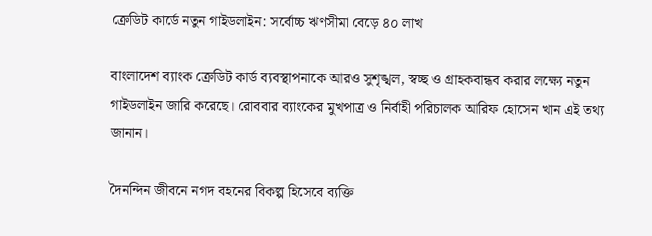ক্রেডিট কার্ডে নতুন গাইডলাইন: সর্বোচ্চ ঋণসীমা বেড়ে ৪০ লাখ

বাংলাদেশ ব্যাংক ক্রেডিট কার্ড ব্যবস্থাপনাকে আরও সুশৃঙ্খল, স্বচ্ছ ও গ্রাহকবান্ধব করার লক্ষ্যে নতুন গাইডলাইন জারি করেছে। রোববার ব্যাংকের মুখপাত্র ও নির্বাহী পরিচালক আরিফ হোসেন খান এই তথ্য জানান।

দৈনন্দিন জীবনে নগদ বহনের বিকল্প হিসেবে ব্যক্তি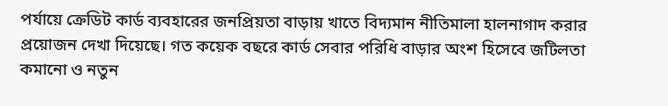পর্যায়ে ক্রেডিট কার্ড ব্যবহারের জনপ্রিয়তা বাড়ায় খাতে বিদ্যমান নীতিমালা হালনাগাদ করার প্রয়োজন দেখা দিয়েছে। গত কয়েক বছরে কার্ড সেবার পরিধি বাড়ার অংশ হিসেবে জটিলতা কমানো ও নতুন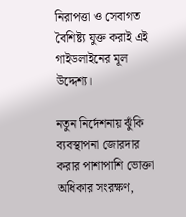নিরাপত্তা ও সেবাগত বৈশিষ্ট্য যুক্ত করাই এই গাইডলাইনের মূল উদ্দেশ্য।

নতুন নির্দেশনায় ঝুঁকি ব্যবস্থাপনা জোরদার করার পাশাপাশি ভোক্তা অধিকার সংরক্ষণ,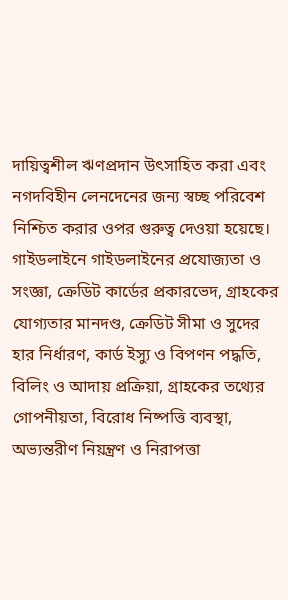দায়িত্বশীল ঋণপ্রদান উৎসাহিত করা এবং নগদবিহীন লেনদেনের জন্য স্বচ্ছ পরিবেশ নিশ্চিত করার ওপর গুরুত্ব দেওয়া হয়েছে। গাইডলাইনে গাইডলাইনের প্রযোজ্যতা ও সংজ্ঞা, ক্রেডিট কার্ডের প্রকারভেদ, গ্রাহকের যোগ্যতার মানদণ্ড, ক্রেডিট সীমা ও সুদের হার নির্ধারণ, কার্ড ইস্যু ও বিপণন পদ্ধতি, বিলিং ও আদায় প্রক্রিয়া, গ্রাহকের তথ্যের গোপনীয়তা, বিরোধ নিষ্পত্তি ব্যবস্থা, অভ্যন্তরীণ নিয়ন্ত্রণ ও নিরাপত্তা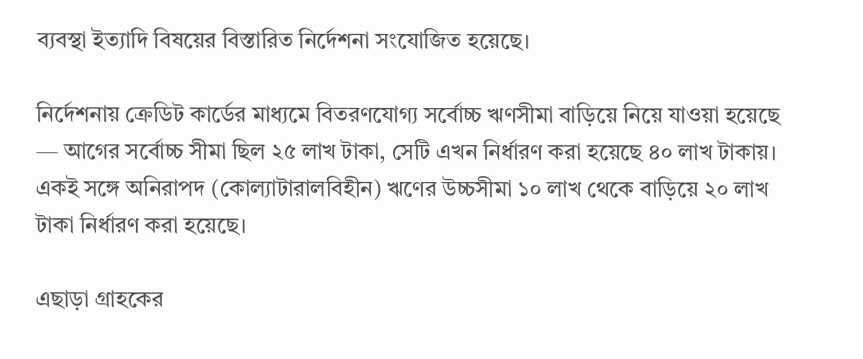ব্যবস্থা ইত্যাদি বিষয়ের বিস্তারিত নির্দেশনা সংযোজিত হয়েছে।

নির্দেশনায় ক্রেডিট কার্ডের মাধ্যমে বিতরণযোগ্য সর্বোচ্চ ঋণসীমা বাড়িয়ে নিয়ে যাওয়া হয়েছে — আগের সর্বোচ্চ সীমা ছিল ২৫ লাখ টাকা, সেটি এখন নির্ধারণ করা হয়েছে ৪০ লাখ টাকায়। একই সঙ্গে অনিরাপদ (কোল্যাটারালবিহীন) ঋণের উচ্চসীমা ১০ লাখ থেকে বাড়িয়ে ২০ লাখ টাকা নির্ধারণ করা হয়েছে।

এছাড়া গ্রাহকের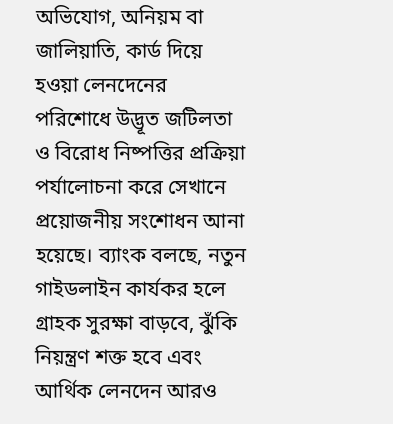অভিযোগ, অনিয়ম বা জালিয়াতি, কার্ড দিয়ে হওয়া লেনদেনের পরিশোধে উদ্ভূত জটিলতা ও বিরোধ নিষ্পত্তির প্রক্রিয়া পর্যালোচনা করে সেখানে প্রয়োজনীয় সংশোধন আনা হয়েছে। ব্যাংক বলছে, নতুন গাইডলাইন কার্যকর হলে গ্রাহক সুরক্ষা বাড়বে, ঝুঁকি নিয়ন্ত্রণ শক্ত হবে এবং আর্থিক লেনদেন আরও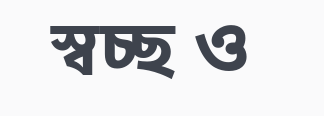স্বচ্ছ ও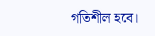গতিশীল হবে।